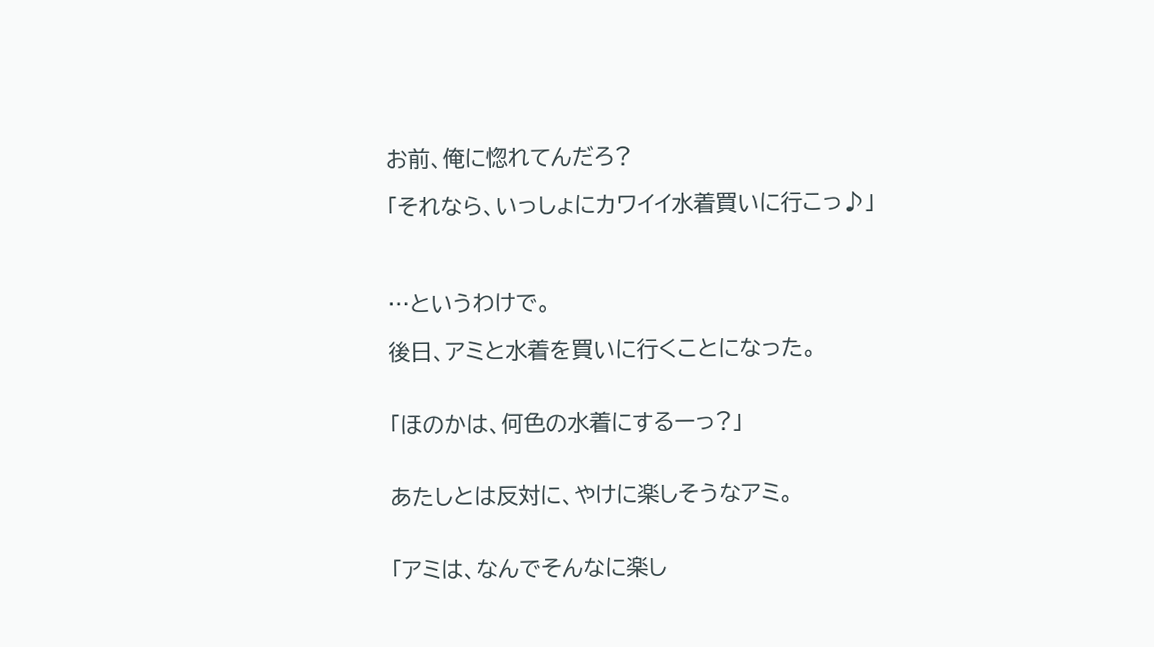お前、俺に惚れてんだろ?

「それなら、いっしょにカワイイ水着買いに行こっ♪」



…というわけで。

後日、アミと水着を買いに行くことになった。


「ほのかは、何色の水着にするーっ?」


あたしとは反対に、やけに楽しそうなアミ。


「アミは、なんでそんなに楽し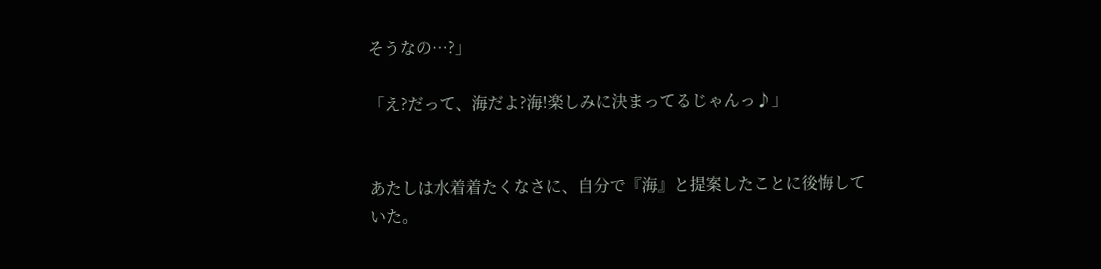そうなの…?」

「え?だって、海だよ?海!楽しみに決まってるじゃんっ♪」


あたしは水着着たくなさに、自分で『海』と提案したことに後悔していた。